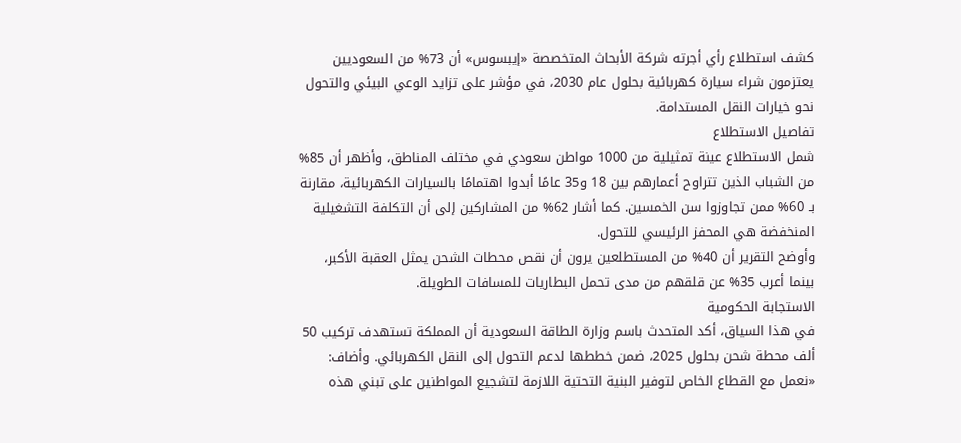كشف استطلاع رأي أجرته شركة الأبحاث المتخصصة «إيبسوس» أن 73% من السعوديين يعتزمون شراء سيارة كهربائية بحلول عام 2030، في مؤشر على تزايد الوعي البيئي والتحول نحو خيارات النقل المستدامة.
تفاصيل الاستطلاع
شمل الاستطلاع عينة تمثيلية من 1000 مواطن سعودي في مختلف المناطق، وأظهر أن 85% من الشباب الذين تتراوح أعمارهم بين 18 و35 عامًا أبدوا اهتمامًا بالسيارات الكهربائية، مقارنة بـ 60% ممن تجاوزوا سن الخمسين. كما أشار 62% من المشاركين إلى أن التكلفة التشغيلية المنخفضة هي المحفز الرئيسي للتحول.
وأوضح التقرير أن 40% من المستطلعين يرون أن نقص محطات الشحن يمثل العقبة الأكبر، بينما أعرب 35% عن قلقهم من مدى تحمل البطاريات للمسافات الطويلة.
الاستجابة الحكومية
في هذا السياق، أكد المتحدث باسم وزارة الطاقة السعودية أن المملكة تستهدف تركيب 50 ألف محطة شحن بحلول 2025، ضمن خططها لدعم التحول إلى النقل الكهربائي. وأضاف: «نعمل مع القطاع الخاص لتوفير البنية التحتية اللازمة لتشجيع المواطنين على تبني هذه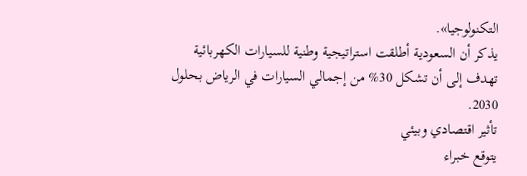التكنولوجيا».
يذكر أن السعودية أطلقت استراتيجية وطنية للسيارات الكهربائية تهدف إلى أن تشكل 30% من إجمالي السيارات في الرياض بحلول 2030.
تأثير اقتصادي وبيئي
يتوقع خبراء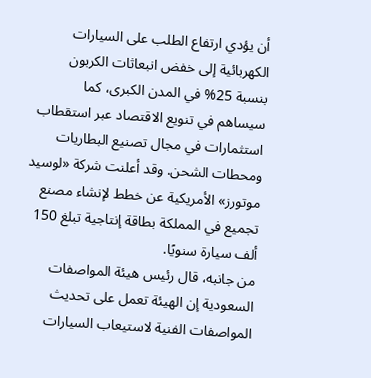أن يؤدي ارتفاع الطلب على السيارات الكهربائية إلى خفض انبعاثات الكربون بنسبة 25% في المدن الكبرى، كما سيساهم في تنويع الاقتصاد عبر استقطاب استثمارات في مجال تصنيع البطاريات ومحطات الشحن. وقد أعلنت شركة «لوسيد موتورز» الأمريكية عن خطط لإنشاء مصنع تجميع في المملكة بطاقة إنتاجية تبلغ 150 ألف سيارة سنويًا.
من جانبه، قال رئيس هيئة المواصفات السعودية إن الهيئة تعمل على تحديث المواصفات الفنية لاستيعاب السيارات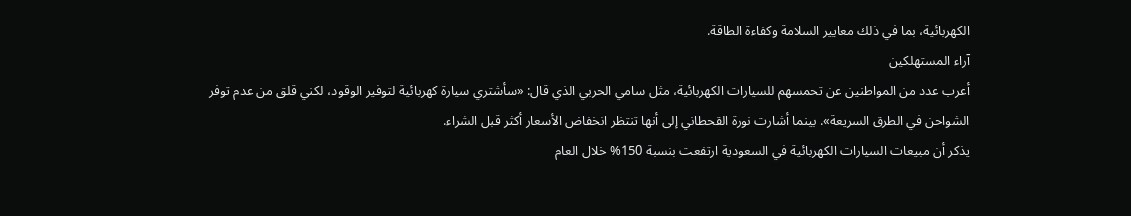الكهربائية، بما في ذلك معايير السلامة وكفاءة الطاقة.
آراء المستهلكين
أعرب عدد من المواطنين عن تحمسهم للسيارات الكهربائية، مثل سامي الحربي الذي قال: «سأشتري سيارة كهربائية لتوفير الوقود، لكني قلق من عدم توفر الشواحن في الطرق السريعة». بينما أشارت نورة القحطاني إلى أنها تنتظر انخفاض الأسعار أكثر قبل الشراء.
يذكر أن مبيعات السيارات الكهربائية في السعودية ارتفعت بنسبة 150% خلال العام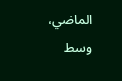الماضي، وسط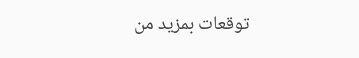توقعات بمزيد من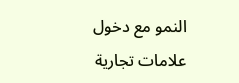النمو مع دخول علامات تجارية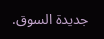جديدة السوق.